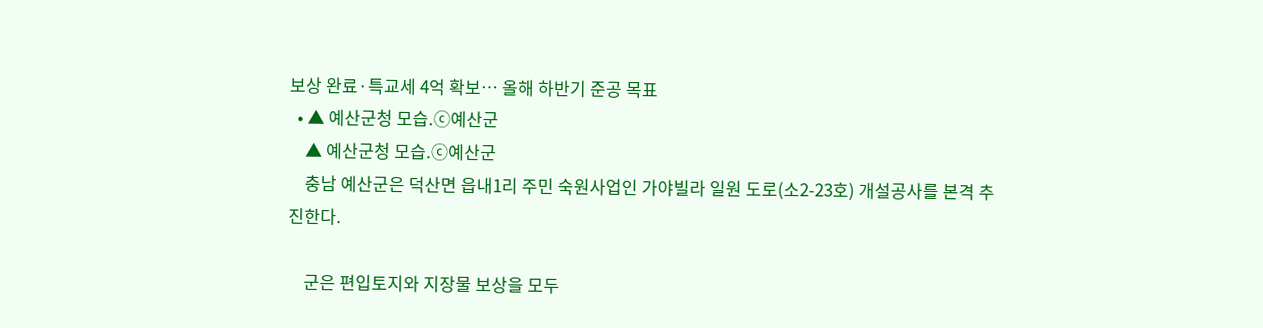보상 완료·특교세 4억 확보… 올해 하반기 준공 목표
  • ▲ 예산군청 모습.ⓒ예산군
    ▲ 예산군청 모습.ⓒ예산군
    충남 예산군은 덕산면 읍내1리 주민 숙원사업인 가야빌라 일원 도로(소2-23호) 개설공사를 본격 추진한다.

    군은 편입토지와 지장물 보상을 모두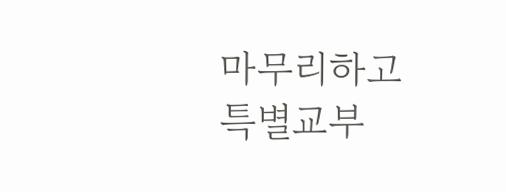마무리하고 특별교부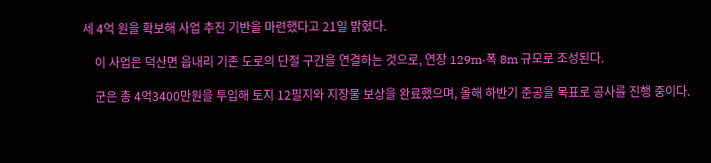세 4억 원을 확보해 사업 추진 기반을 마련했다고 21일 밝혔다.

    이 사업은 덕산면 읍내리 기존 도로의 단절 구간을 연결하는 것으로, 연장 129m·폭 8m 규모로 조성된다.

    군은 총 4억3400만원을 투입해 토지 12필지와 지장물 보상을 완료했으며, 올해 하반기 준공을 목표로 공사를 진행 중이다.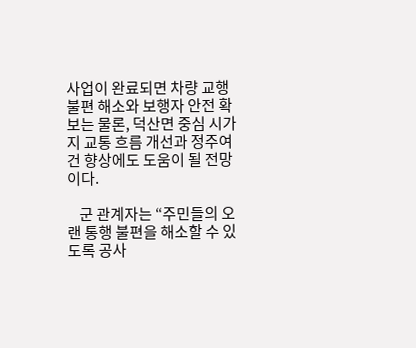사업이 완료되면 차량 교행 불편 해소와 보행자 안전 확보는 물론, 덕산면 중심 시가지 교통 흐름 개선과 정주여건 향상에도 도움이 될 전망이다.

    군 관계자는 “주민들의 오랜 통행 불편을 해소할 수 있도록 공사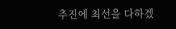추진에 최선을 다하겠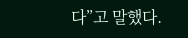다”고 말했다.